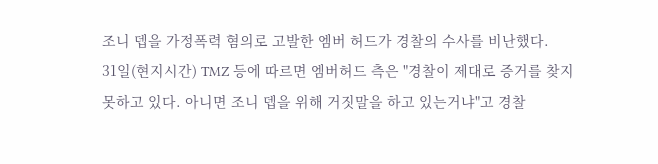조니 뎁을 가정폭력 혐의로 고발한 엠버 허드가 경찰의 수사를 비난했다.
31일(현지시간) TMZ 등에 따르면 엠버허드 측은 "경찰이 제대로 증거를 찾지 못하고 있다. 아니면 조니 뎁을 위해 거짓말을 하고 있는거냐"고 경찰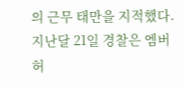의 근무 태만을 지적했다.
지난달 21일 경찰은 엠버허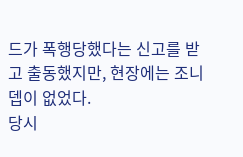드가 폭행당했다는 신고를 받고 출동했지만, 현장에는 조니 뎁이 없었다.
당시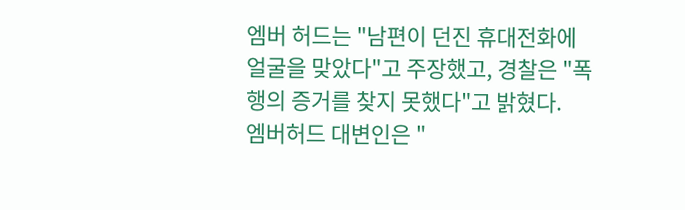엠버 허드는 "남편이 던진 휴대전화에 얼굴을 맞았다"고 주장했고, 경찰은 "폭행의 증거를 찾지 못했다"고 밝혔다.
엠버허드 대변인은 "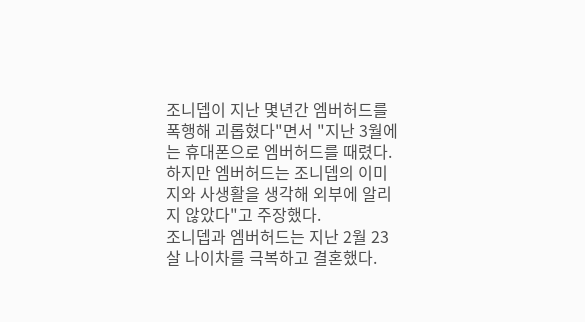조니뎁이 지난 몇년간 엠버허드를 폭행해 괴롭혔다"면서 "지난 3월에는 휴대폰으로 엠버허드를 때렸다. 하지만 엠버허드는 조니뎁의 이미지와 사생활을 생각해 외부에 알리지 않았다"고 주장했다.
조니뎁과 엠버허드는 지난 2월 23살 나이차를 극복하고 결혼했다.